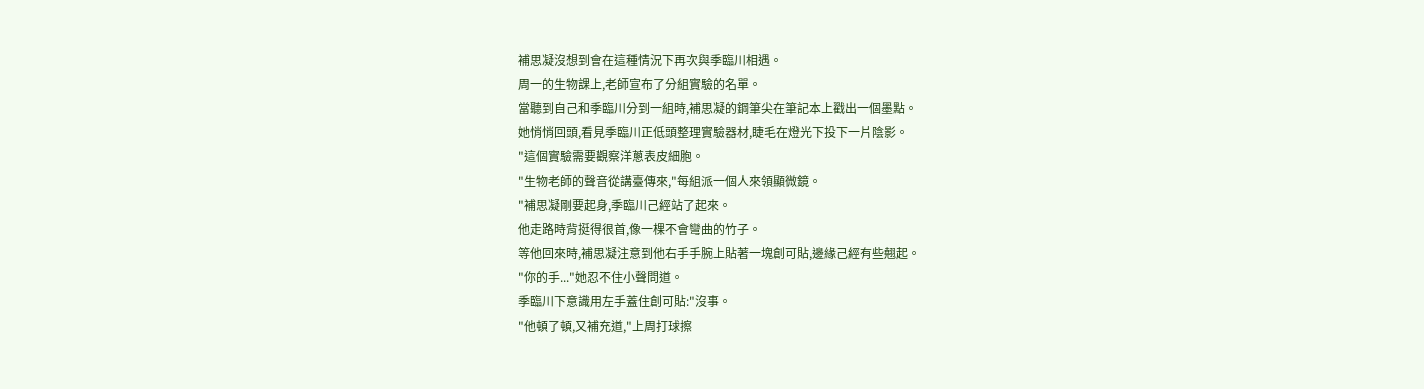補思凝沒想到會在這種情況下再次與季臨川相遇。
周一的生物課上,老師宣布了分組實驗的名單。
當聽到自己和季臨川分到一組時,補思凝的鋼筆尖在筆記本上戳出一個墨點。
她悄悄回頭,看見季臨川正低頭整理實驗器材,睫毛在燈光下投下一片陰影。
"這個實驗需要觀察洋蔥表皮細胞。
"生物老師的聲音從講臺傳來,"每組派一個人來領顯微鏡。
"補思凝剛要起身,季臨川己經站了起來。
他走路時背挺得很首,像一棵不會彎曲的竹子。
等他回來時,補思凝注意到他右手手腕上貼著一塊創可貼,邊緣己經有些翹起。
"你的手..."她忍不住小聲問道。
季臨川下意識用左手蓋住創可貼:"沒事。
"他頓了頓,又補充道,"上周打球擦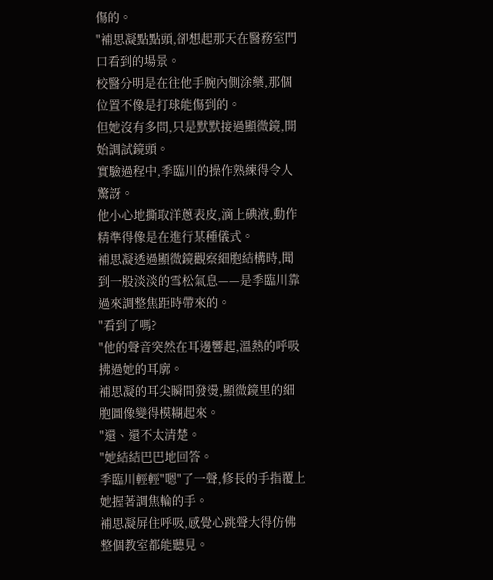傷的。
"補思凝點點頭,卻想起那天在醫務室門口看到的場景。
校醫分明是在往他手腕內側涂藥,那個位置不像是打球能傷到的。
但她沒有多問,只是默默接過顯微鏡,開始調試鏡頭。
實驗過程中,季臨川的操作熟練得令人驚訝。
他小心地撕取洋蔥表皮,滴上碘液,動作精準得像是在進行某種儀式。
補思凝透過顯微鏡觀察細胞結構時,聞到一股淡淡的雪松氣息——是季臨川靠過來調整焦距時帶來的。
"看到了嗎?
"他的聲音突然在耳邊響起,溫熱的呼吸拂過她的耳廓。
補思凝的耳尖瞬間發燙,顯微鏡里的細胞圖像變得模糊起來。
"還、還不太清楚。
"她結結巴巴地回答。
季臨川輕輕"嗯"了一聲,修長的手指覆上她握著調焦輪的手。
補思凝屏住呼吸,感覺心跳聲大得仿佛整個教室都能聽見。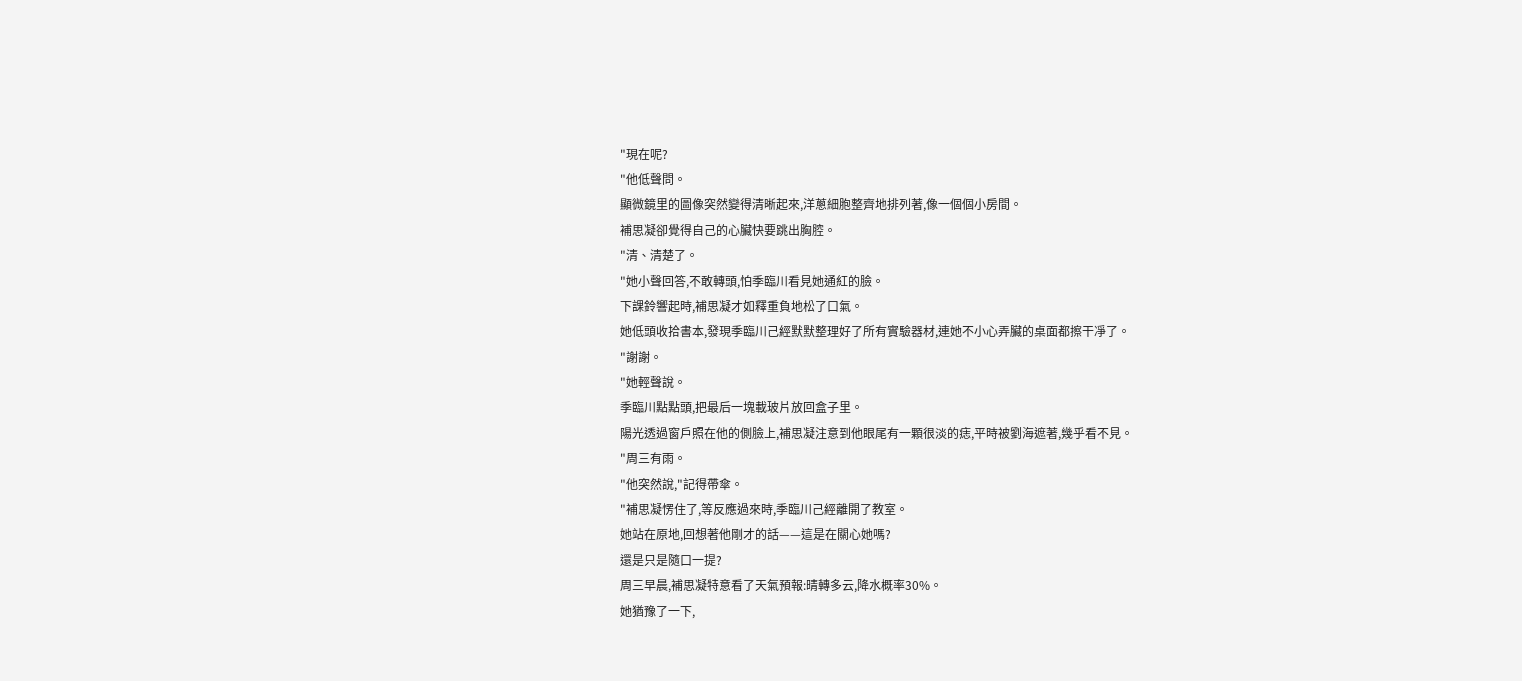"現在呢?
"他低聲問。
顯微鏡里的圖像突然變得清晰起來,洋蔥細胞整齊地排列著,像一個個小房間。
補思凝卻覺得自己的心臟快要跳出胸腔。
"清、清楚了。
"她小聲回答,不敢轉頭,怕季臨川看見她通紅的臉。
下課鈴響起時,補思凝才如釋重負地松了口氣。
她低頭收拾書本,發現季臨川己經默默整理好了所有實驗器材,連她不小心弄臟的桌面都擦干凈了。
"謝謝。
"她輕聲說。
季臨川點點頭,把最后一塊載玻片放回盒子里。
陽光透過窗戶照在他的側臉上,補思凝注意到他眼尾有一顆很淡的痣,平時被劉海遮著,幾乎看不見。
"周三有雨。
"他突然說,"記得帶傘。
"補思凝愣住了,等反應過來時,季臨川己經離開了教室。
她站在原地,回想著他剛才的話——這是在關心她嗎?
還是只是隨口一提?
周三早晨,補思凝特意看了天氣預報:晴轉多云,降水概率30%。
她猶豫了一下,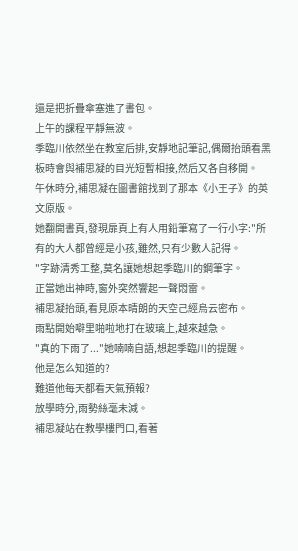還是把折疊傘塞進了書包。
上午的課程平靜無波。
季臨川依然坐在教室后排,安靜地記筆記,偶爾抬頭看黑板時會與補思凝的目光短暫相接,然后又各自移開。
午休時分,補思凝在圖書館找到了那本《小王子》的英文原版。
她翻開書頁,發現扉頁上有人用鉛筆寫了一行小字:"所有的大人都曾經是小孩,雖然,只有少數人記得。
"字跡清秀工整,莫名讓她想起季臨川的鋼筆字。
正當她出神時,窗外突然響起一聲悶雷。
補思凝抬頭,看見原本晴朗的天空己經烏云密布。
雨點開始噼里啪啦地打在玻璃上,越來越急。
"真的下雨了..."她喃喃自語,想起季臨川的提醒。
他是怎么知道的?
難道他每天都看天氣預報?
放學時分,雨勢絲毫未減。
補思凝站在教學樓門口,看著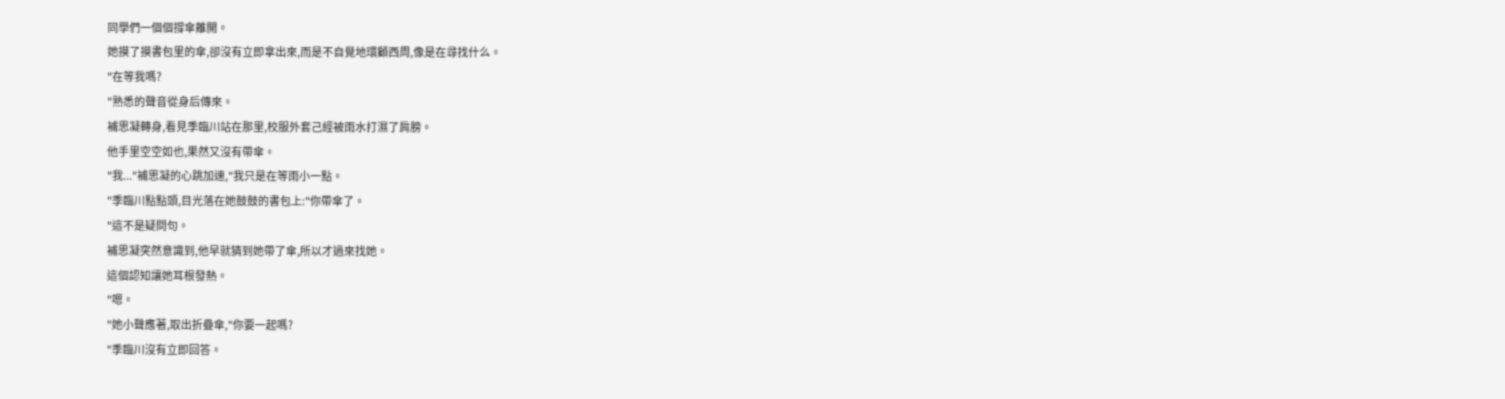同學們一個個撐傘離開。
她摸了摸書包里的傘,卻沒有立即拿出來,而是不自覺地環顧西周,像是在尋找什么。
"在等我嗎?
"熟悉的聲音從身后傳來。
補思凝轉身,看見季臨川站在那里,校服外套己經被雨水打濕了肩膀。
他手里空空如也,果然又沒有帶傘。
"我..."補思凝的心跳加速,"我只是在等雨小一點。
"季臨川點點頭,目光落在她鼓鼓的書包上:"你帶傘了。
"這不是疑問句。
補思凝突然意識到,他早就猜到她帶了傘,所以才過來找她。
這個認知讓她耳根發熱。
"嗯。
"她小聲應著,取出折疊傘,"你要一起嗎?
"季臨川沒有立即回答。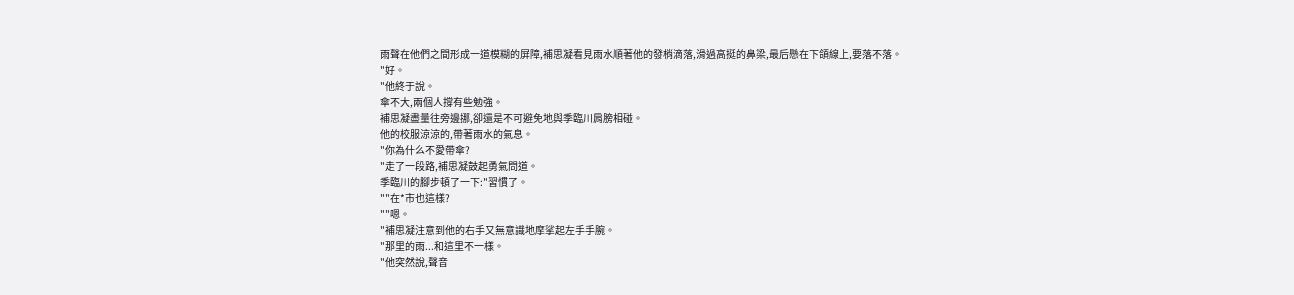雨聲在他們之間形成一道模糊的屏障,補思凝看見雨水順著他的發梢滴落,滑過高挺的鼻梁,最后懸在下頜線上,要落不落。
"好。
"他終于說。
傘不大,兩個人撐有些勉強。
補思凝盡量往旁邊挪,卻還是不可避免地與季臨川肩膀相碰。
他的校服涼涼的,帶著雨水的氣息。
"你為什么不愛帶傘?
"走了一段路,補思凝鼓起勇氣問道。
季臨川的腳步頓了一下:"習慣了。
""在*市也這樣?
""嗯。
"補思凝注意到他的右手又無意識地摩挲起左手手腕。
"那里的雨...和這里不一樣。
"他突然說,聲音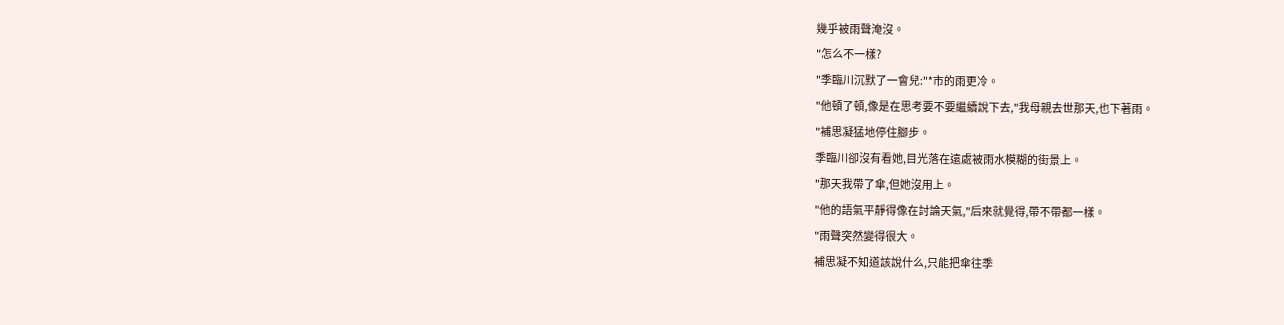幾乎被雨聲淹沒。
"怎么不一樣?
"季臨川沉默了一會兒:"*市的雨更冷。
"他頓了頓,像是在思考要不要繼續說下去,"我母親去世那天,也下著雨。
"補思凝猛地停住腳步。
季臨川卻沒有看她,目光落在遠處被雨水模糊的街景上。
"那天我帶了傘,但她沒用上。
"他的語氣平靜得像在討論天氣,"后來就覺得,帶不帶都一樣。
"雨聲突然變得很大。
補思凝不知道該說什么,只能把傘往季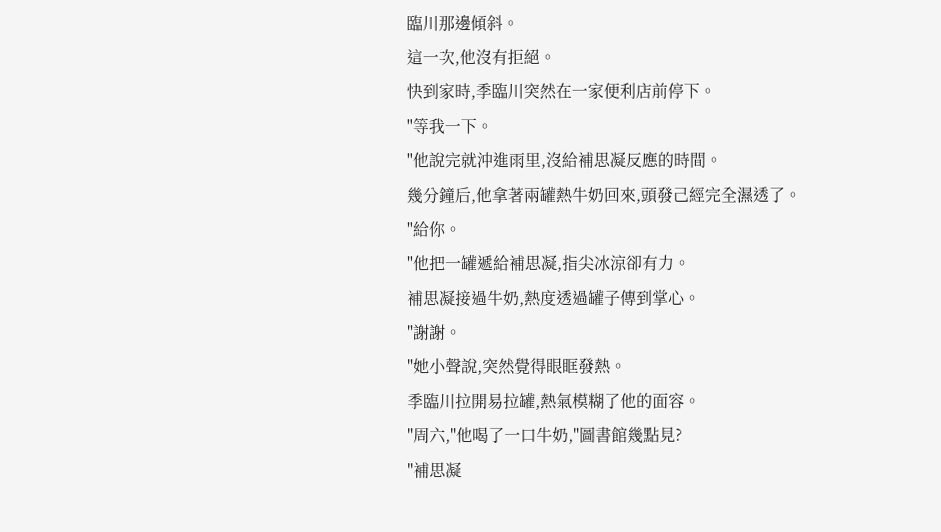臨川那邊傾斜。
這一次,他沒有拒絕。
快到家時,季臨川突然在一家便利店前停下。
"等我一下。
"他說完就沖進雨里,沒給補思凝反應的時間。
幾分鐘后,他拿著兩罐熱牛奶回來,頭發己經完全濕透了。
"給你。
"他把一罐遞給補思凝,指尖冰涼卻有力。
補思凝接過牛奶,熱度透過罐子傳到掌心。
"謝謝。
"她小聲說,突然覺得眼眶發熱。
季臨川拉開易拉罐,熱氣模糊了他的面容。
"周六,"他喝了一口牛奶,"圖書館幾點見?
"補思凝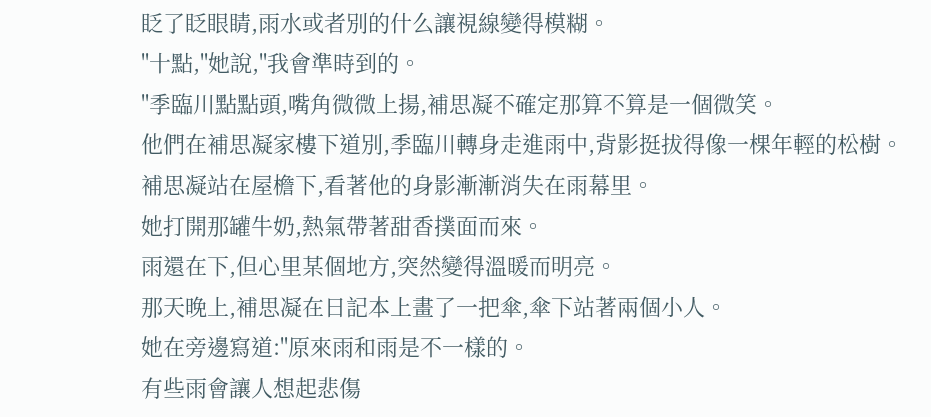眨了眨眼睛,雨水或者別的什么讓視線變得模糊。
"十點,"她說,"我會準時到的。
"季臨川點點頭,嘴角微微上揚,補思凝不確定那算不算是一個微笑。
他們在補思凝家樓下道別,季臨川轉身走進雨中,背影挺拔得像一棵年輕的松樹。
補思凝站在屋檐下,看著他的身影漸漸消失在雨幕里。
她打開那罐牛奶,熱氣帶著甜香撲面而來。
雨還在下,但心里某個地方,突然變得溫暖而明亮。
那天晚上,補思凝在日記本上畫了一把傘,傘下站著兩個小人。
她在旁邊寫道:"原來雨和雨是不一樣的。
有些雨會讓人想起悲傷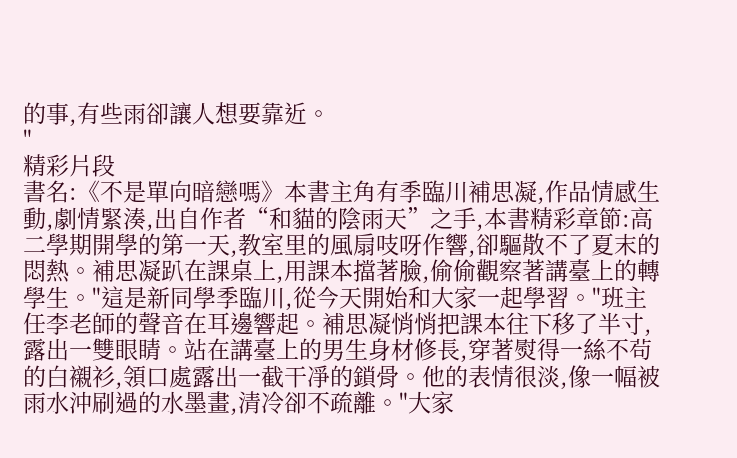的事,有些雨卻讓人想要靠近。
"
精彩片段
書名:《不是單向暗戀嗎》本書主角有季臨川補思凝,作品情感生動,劇情緊湊,出自作者“和貓的陰雨天”之手,本書精彩章節:高二學期開學的第一天,教室里的風扇吱呀作響,卻驅散不了夏末的悶熱。補思凝趴在課桌上,用課本擋著臉,偷偷觀察著講臺上的轉學生。"這是新同學季臨川,從今天開始和大家一起學習。"班主任李老師的聲音在耳邊響起。補思凝悄悄把課本往下移了半寸,露出一雙眼睛。站在講臺上的男生身材修長,穿著熨得一絲不茍的白襯衫,領口處露出一截干凈的鎖骨。他的表情很淡,像一幅被雨水沖刷過的水墨畫,清冷卻不疏離。"大家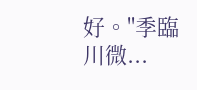好。"季臨川微...